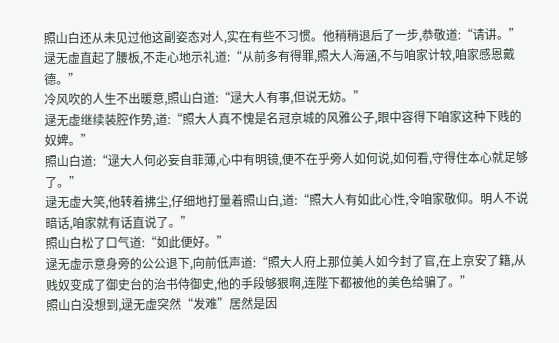照山白还从未见过他这副姿态对人,实在有些不习惯。他稍稍退后了一步,恭敬道:“请讲。”
逯无虚直起了腰板,不走心地示礼道:“从前多有得罪,照大人海涵,不与咱家计较,咱家感恩戴德。”
冷风吹的人生不出暖意,照山白道:“逯大人有事,但说无妨。”
逯无虚继续装腔作势,道:“照大人真不愧是名冠京城的风雅公子,眼中容得下咱家这种下贱的奴婢。”
照山白道:“逯大人何必妄自菲薄,心中有明镜,便不在乎旁人如何说,如何看,守得住本心就足够了。”
逯无虚大笑,他转着拂尘,仔细地打量着照山白,道:“照大人有如此心性,令咱家敬仰。明人不说暗话,咱家就有话直说了。”
照山白松了口气道:“如此便好。”
逯无虚示意身旁的公公退下,向前低声道:“照大人府上那位美人如今封了官,在上京安了籍,从贱奴变成了御史台的治书侍御史,他的手段够狠啊,连陛下都被他的美色给骗了。”
照山白没想到,逯无虚突然“发难”居然是因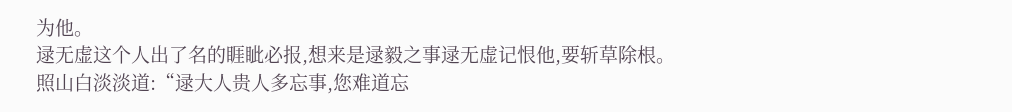为他。
逯无虚这个人出了名的睚眦必报,想来是逯毅之事逯无虚记恨他,要斩草除根。
照山白淡淡道:“逯大人贵人多忘事,您难道忘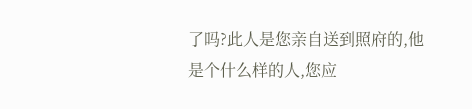了吗?此人是您亲自送到照府的,他是个什么样的人,您应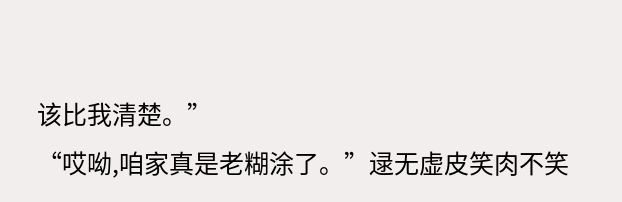该比我清楚。”
“哎呦,咱家真是老糊涂了。”逯无虚皮笑肉不笑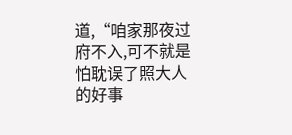道,“咱家那夜过府不入,可不就是怕耽误了照大人的好事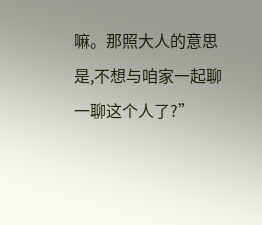嘛。那照大人的意思是,不想与咱家一起聊一聊这个人了?”